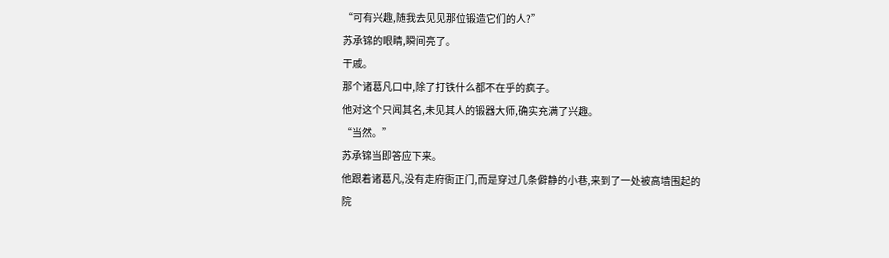“可有兴趣,随我去见见那位锻造它们的人?”
苏承锦的眼睛,瞬间亮了。
干戚。
那个诸葛凡口中,除了打铁什么都不在乎的疯子。
他对这个只闻其名,未见其人的锻器大师,确实充满了兴趣。
“当然。”
苏承锦当即答应下来。
他跟着诸葛凡,没有走府衙正门,而是穿过几条僻静的小巷,来到了一处被高墙围起的院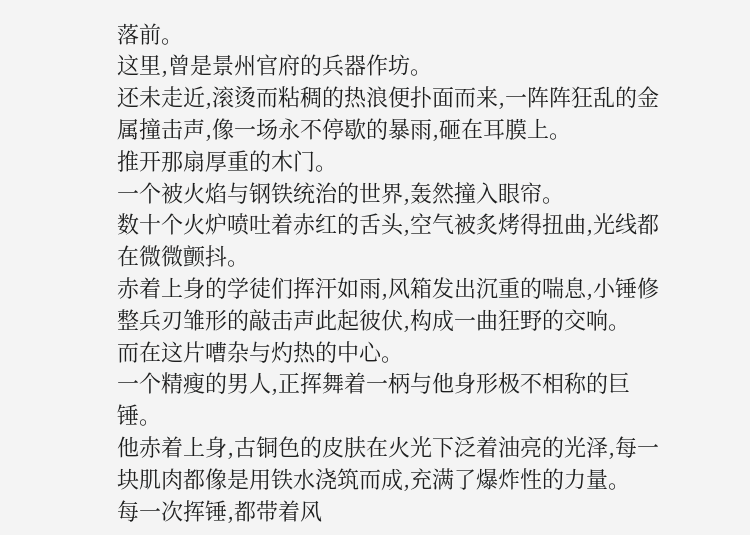落前。
这里,曾是景州官府的兵器作坊。
还未走近,滚烫而粘稠的热浪便扑面而来,一阵阵狂乱的金属撞击声,像一场永不停歇的暴雨,砸在耳膜上。
推开那扇厚重的木门。
一个被火焰与钢铁统治的世界,轰然撞入眼帘。
数十个火炉喷吐着赤红的舌头,空气被炙烤得扭曲,光线都在微微颤抖。
赤着上身的学徒们挥汗如雨,风箱发出沉重的喘息,小锤修整兵刃雏形的敲击声此起彼伏,构成一曲狂野的交响。
而在这片嘈杂与灼热的中心。
一个精瘦的男人,正挥舞着一柄与他身形极不相称的巨锤。
他赤着上身,古铜色的皮肤在火光下泛着油亮的光泽,每一块肌肉都像是用铁水浇筑而成,充满了爆炸性的力量。
每一次挥锤,都带着风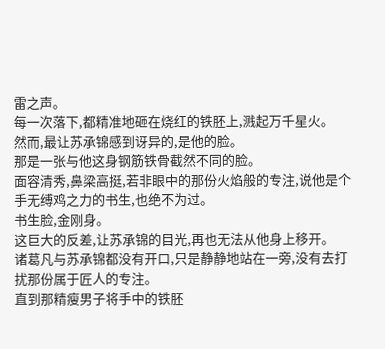雷之声。
每一次落下,都精准地砸在烧红的铁胚上,溅起万千星火。
然而,最让苏承锦感到讶异的,是他的脸。
那是一张与他这身钢筋铁骨截然不同的脸。
面容清秀,鼻梁高挺,若非眼中的那份火焰般的专注,说他是个手无缚鸡之力的书生,也绝不为过。
书生脸,金刚身。
这巨大的反差,让苏承锦的目光,再也无法从他身上移开。
诸葛凡与苏承锦都没有开口,只是静静地站在一旁,没有去打扰那份属于匠人的专注。
直到那精瘦男子将手中的铁胚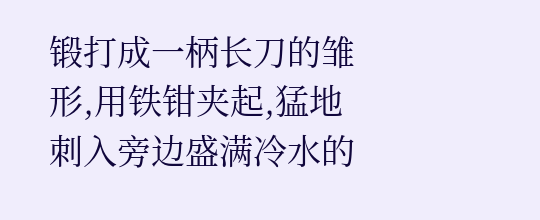锻打成一柄长刀的雏形,用铁钳夹起,猛地刺入旁边盛满冷水的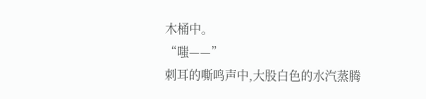木桶中。
“嗤——”
刺耳的嘶鸣声中,大股白色的水汽蒸腾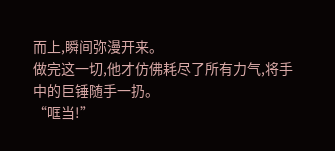而上,瞬间弥漫开来。
做完这一切,他才仿佛耗尽了所有力气,将手中的巨锤随手一扔。
“哐当!”